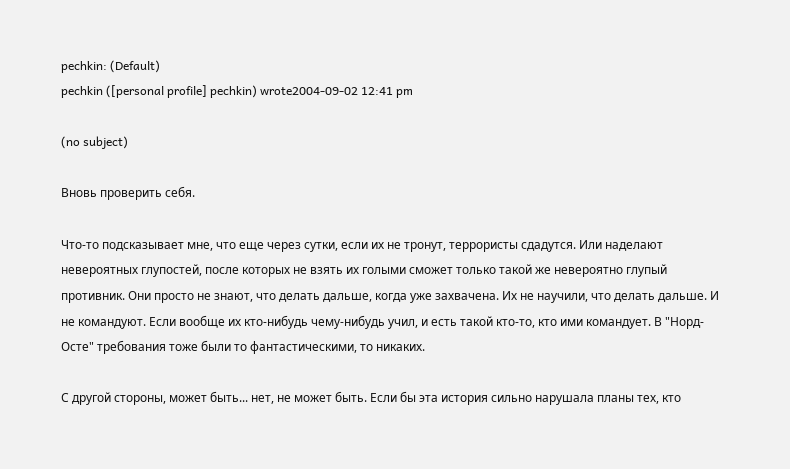pechkin: (Default)
pechkin ([personal profile] pechkin) wrote2004-09-02 12:41 pm

(no subject)

Вновь проверить себя.

Что-то подсказывает мне, что еще через сутки, если их не тронут, террористы сдадутся. Или наделают невероятных глупостей, после которых не взять их голыми сможет только такой же невероятно глупый противник. Они просто не знают, что делать дальше, когда уже захвачена. Их не научили, что делать дальше. И не командуют. Если вообще их кто-нибудь чему-нибудь учил, и есть такой кто-то, кто ими командует. В "Норд-Осте" требования тоже были то фантастическими, то никаких.

С другой стороны, может быть... нет, не может быть. Если бы эта история сильно нарушала планы тех, кто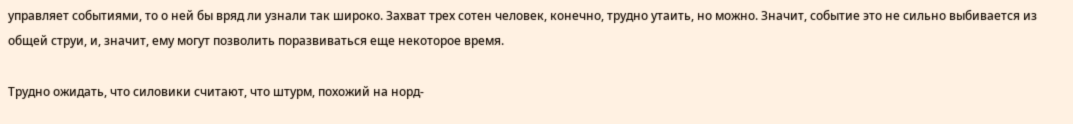управляет событиями, то о ней бы вряд ли узнали так широко. Захват трех сотен человек, конечно, трудно утаить, но можно. Значит, событие это не сильно выбивается из общей струи, и, значит, ему могут позволить поразвиваться еще некоторое время.

Трудно ожидать, что силовики считают, что штурм, похожий на норд-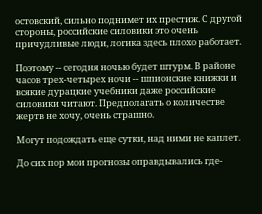остовский, сильно поднимет их престиж. С другой стороны, российские силовики это очень причудливые люди, логика здесь плохо работает.

Поэтому -- сегодня ночью будет штурм. В районе часов трех-четырех ночи -- шпионские книжки и всякие дурацкие учебники даже российские силовики читают. Предполагать о количестве жертв не хочу, очень страшно.

Могут подождать еще сутки, над ними не каплет.

До сих пор мои прогнозы оправдывались где-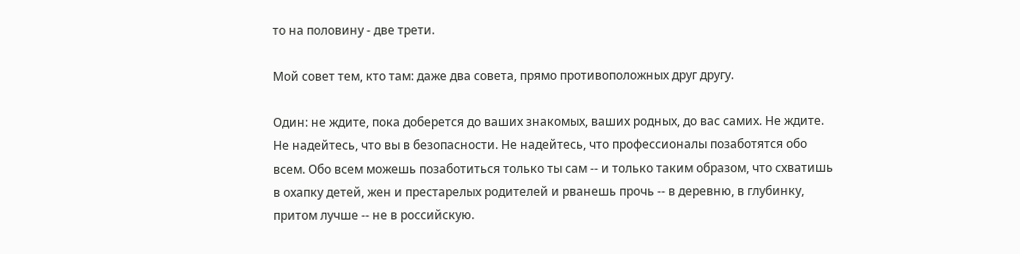то на половину - две трети.

Мой совет тем, кто там: даже два совета, прямо противоположных друг другу.

Один: не ждите, пока доберется до ваших знакомых, ваших родных, до вас самих. Не ждите. Не надейтесь, что вы в безопасности. Не надейтесь, что профессионалы позаботятся обо всем. Обо всем можешь позаботиться только ты сам -- и только таким образом, что схватишь в охапку детей, жен и престарелых родителей и рванешь прочь -- в деревню, в глубинку, притом лучше -- не в российскую.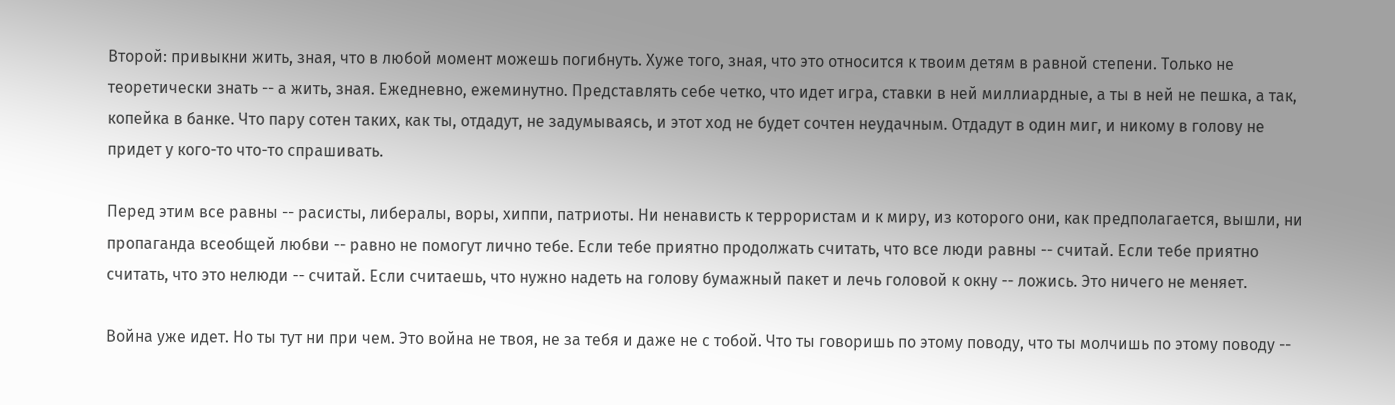Второй: привыкни жить, зная, что в любой момент можешь погибнуть. Хуже того, зная, что это относится к твоим детям в равной степени. Только не теоретически знать -- а жить, зная. Ежедневно, ежеминутно. Представлять себе четко, что идет игра, ставки в ней миллиардные, а ты в ней не пешка, а так, копейка в банке. Что пару сотен таких, как ты, отдадут, не задумываясь, и этот ход не будет сочтен неудачным. Отдадут в один миг, и никому в голову не придет у кого-то что-то спрашивать.

Перед этим все равны -- расисты, либералы, воры, хиппи, патриоты. Ни ненависть к террористам и к миру, из которого они, как предполагается, вышли, ни пропаганда всеобщей любви -- равно не помогут лично тебе. Если тебе приятно продолжать считать, что все люди равны -- считай. Если тебе приятно считать, что это нелюди -- считай. Если считаешь, что нужно надеть на голову бумажный пакет и лечь головой к окну -- ложись. Это ничего не меняет.

Война уже идет. Но ты тут ни при чем. Это война не твоя, не за тебя и даже не с тобой. Что ты говоришь по этому поводу, что ты молчишь по этому поводу --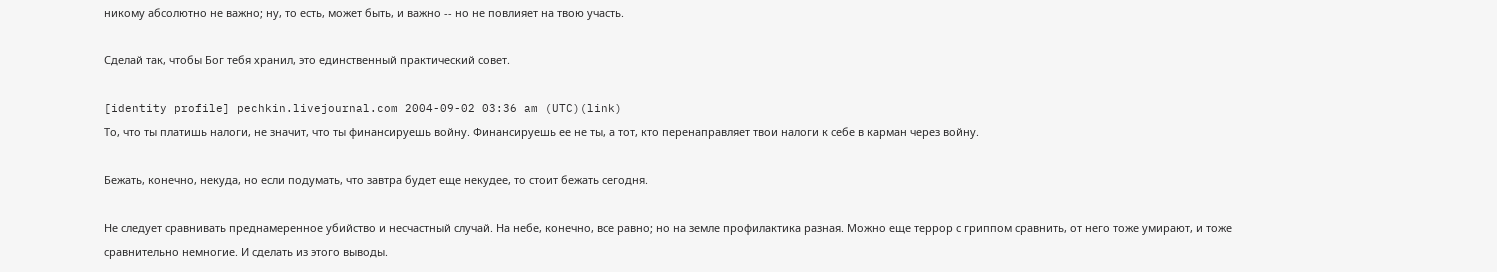никому абсолютно не важно; ну, то есть, может быть, и важно -- но не повлияет на твою участь.

Сделай так, чтобы Бог тебя хранил, это единственный практический совет.

[identity profile] pechkin.livejournal.com 2004-09-02 03:36 am (UTC)(link)
То, что ты платишь налоги, не значит, что ты финансируешь войну. Финансируешь ее не ты, а тот, кто перенаправляет твои налоги к себе в карман через войну.

Бежать, конечно, некуда, но если подумать, что завтра будет еще некудее, то стоит бежать сегодня.

Не следует сравнивать преднамеренное убийство и несчастный случай. На небе, конечно, все равно; но на земле профилактика разная. Можно еще террор с гриппом сравнить, от него тоже умирают, и тоже сравнительно немногие. И сделать из этого выводы.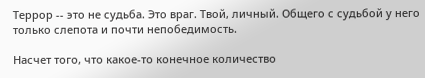Террор -- это не судьба. Это враг. Твой, личный. Общего с судьбой у него только слепота и почти непобедимость.

Насчет того, что какое-то конечное количество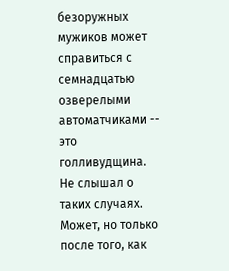безоружных мужиков может справиться с семнадцатью озверелыми автоматчиками -- это голливудщина. Не слышал о таких случаях. Может, но только после того, как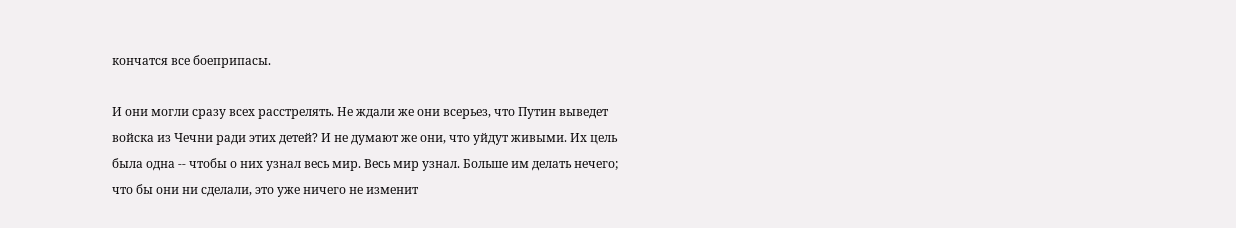кончатся все боеприпасы.

И они могли сразу всех расстрелять. Не ждали же они всерьез, что Путин выведет войска из Чечни ради этих детей? И не думают же они, что уйдут живыми. Их цель была одна -- чтобы о них узнал весь мир. Весь мир узнал. Больше им делать нечего; что бы они ни сделали, это уже ничего не изменит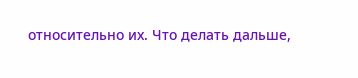относительно их. Что делать дальше,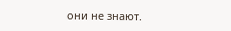они не знают.